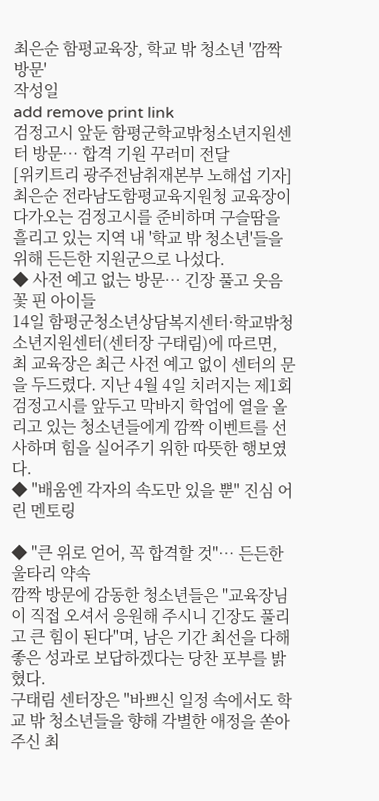최은순 함평교육장, 학교 밖 청소년 '깜짝 방문'
작성일
add remove print link
검정고시 앞둔 함평군학교밖청소년지원센터 방문… 합격 기원 꾸러미 전달
[위키트리 광주전남취재본부 노해섭 기자] 최은순 전라남도함평교육지원청 교육장이 다가오는 검정고시를 준비하며 구슬땀을 흘리고 있는 지역 내 '학교 밖 청소년'들을 위해 든든한 지원군으로 나섰다.
◆ 사전 예고 없는 방문… 긴장 풀고 웃음꽃 핀 아이들
14일 함평군청소년상담복지센터·학교밖청소년지원센터(센터장 구태림)에 따르면, 최 교육장은 최근 사전 예고 없이 센터의 문을 두드렸다. 지난 4월 4일 치러지는 제1회 검정고시를 앞두고 막바지 학업에 열을 올리고 있는 청소년들에게 깜짝 이벤트를 선사하며 힘을 실어주기 위한 따뜻한 행보였다.
◆ "배움엔 각자의 속도만 있을 뿐" 진심 어린 멘토링

◆ "큰 위로 얻어, 꼭 합격할 것"… 든든한 울타리 약속
깜짝 방문에 감동한 청소년들은 "교육장님이 직접 오셔서 응원해 주시니 긴장도 풀리고 큰 힘이 된다"며, 남은 기간 최선을 다해 좋은 성과로 보답하겠다는 당찬 포부를 밝혔다.
구태림 센터장은 "바쁘신 일정 속에서도 학교 밖 청소년들을 향해 각별한 애정을 쏟아주신 최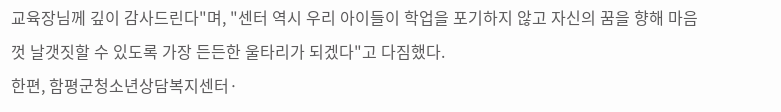교육장님께 깊이 감사드린다"며, "센터 역시 우리 아이들이 학업을 포기하지 않고 자신의 꿈을 향해 마음껏 날갯짓할 수 있도록 가장 든든한 울타리가 되겠다"고 다짐했다.
한편, 함평군청소년상담복지센터·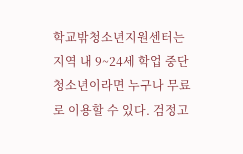학교밖청소년지원센터는 지역 내 9~24세 학업 중단 청소년이라면 누구나 무료로 이용할 수 있다. 검정고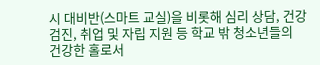시 대비반(스마트 교실)을 비롯해 심리 상담, 건강검진, 취업 및 자립 지원 등 학교 밖 청소년들의 건강한 홀로서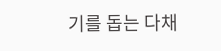기를 돕는 다채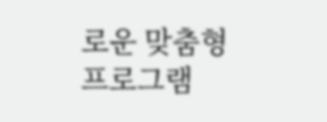로운 맞춤형 프로그램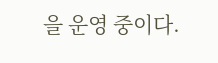을 운영 중이다.